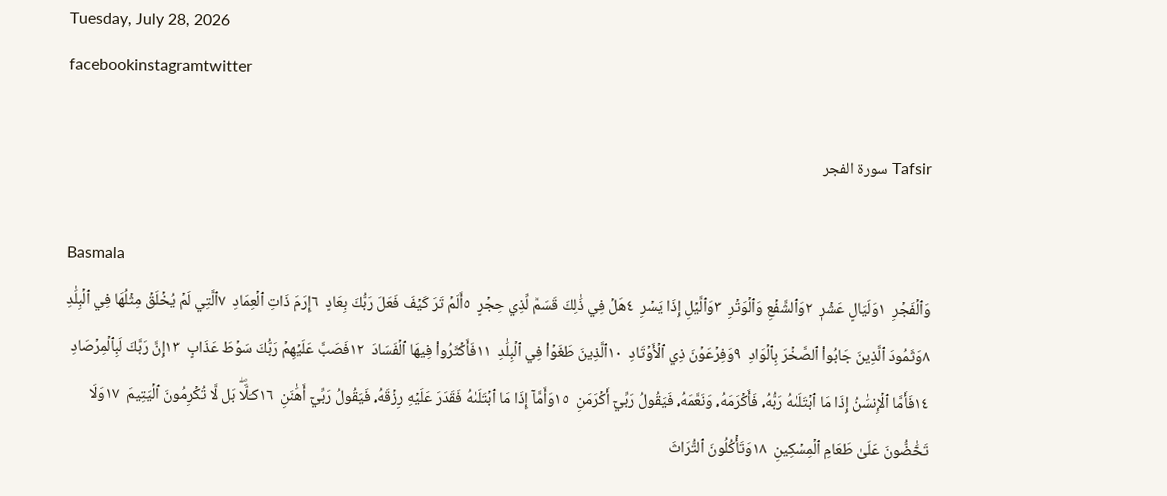Tuesday, July 28, 2026
facebookinstagramtwitter

Tafsir سورة الفجر

Basmala
وَٱلۡفَجۡرِ  ١وَلَيَالٍ عَشۡرٖ  ٢وَٱلشَّفۡعِ وَٱلۡوَتۡرِ  ٣وَٱلَّيۡلِ إِذَا يَسۡرِ  ٤هَلۡ فِي ذَٰلِكَ قَسَمٞ لِّذِي حِجۡرٍ  ٥أَلَمۡ تَرَ كَيۡفَ فَعَلَ رَبُّكَ بِعَادٍ  ٦إِرَمَ ذَاتِ ٱلۡعِمَادِ  ٧ٱلَّتِي لَمۡ يُخۡلَقۡ مِثۡلُهَا فِي ٱلۡبِلَٰدِ  ٨وَثَمُودَ ٱلَّذِينَ جَابُواْ ٱلصَّخۡرَ بِٱلۡوَادِ  ٩وَفِرۡعَوۡنَ ذِي ٱلۡأَوۡتَادِ  ١٠ٱلَّذِينَ طَغَوۡاْ فِي ٱلۡبِلَٰدِ  ١١فَأَكۡثَرُواْ فِيهَا ٱلۡفَسَادَ  ١٢فَصَبَّ عَلَيۡهِمۡ رَبُّكَ سَوۡطَ عَذَابٍ  ١٣إِنَّ رَبَّكَ لَبِٱلۡمِرۡصَادِ  ١٤فَأَمَّا ٱلۡإِنسَٰنُ إِذَا مَا ٱبۡتَلَىٰهُ رَبُّهُۥ فَأَكۡرَمَهُۥ وَنَعَّمَهُۥ فَيَقُولُ رَبِّيٓ أَكۡرَمَنِ  ١٥وَأَمَّآ إِذَا مَا ٱبۡتَلَىٰهُ فَقَدَرَ عَلَيۡهِ رِزۡقَهُۥ فَيَقُولُ رَبِّيٓ أَهَٰنَنِ  ١٦كـَلَّاۖ بَل لَّا تُكۡرِمُونَ ٱلۡيَتِيمَ  ١٧وَلَا تَحَٰٓضُّونَ عَلَىٰ طَعَامِ ٱلۡمِسۡكِينِ  ١٨وَتَأۡكُلُونَ ٱلتُّرَاثَ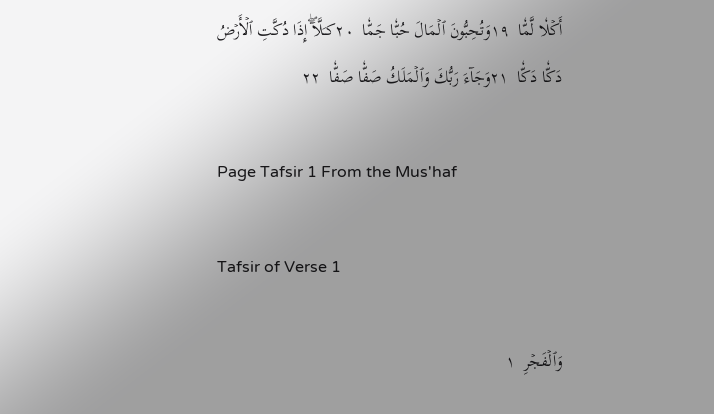أَكۡلٗا لَّمّٗا  ١٩وَتُحِبُّونَ ٱلۡمَالَ حُبّٗا جَمّٗا  ٢٠كـَلَّآۖ إِذَا دُكَّتِ ٱلۡأَرۡضُ دَكّٗا دَكّٗا  ٢١وَجَآءَ رَبُّكَ وَٱلۡمَلَكُ صَفّٗا صَفّٗا  ٢٢

Page Tafsir 1 From the Mus'haf

Tafsir of Verse 1

وَٱلۡفَجۡرِ  ١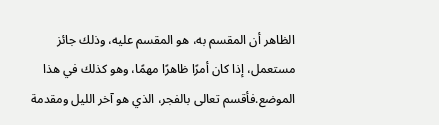الظاهر أن المقسم به، هو المقسم عليه، وذلك جائز مستعمل، إذا كان أمرًا ظاهرًا مهمًا، وهو كذلك في هذا الموضع.فأقسم تعالى بالفجر، الذي هو آخر الليل ومقدمة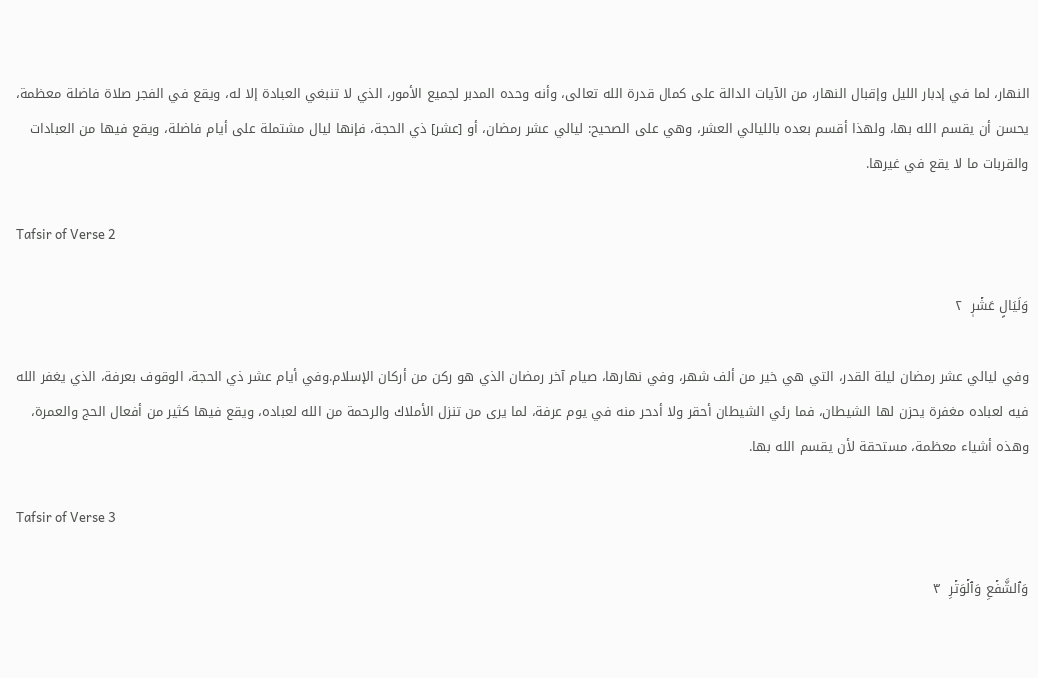النهار، لما في إدبار الليل وإقبال النهار، من الآيات الدالة على كمال قدرة الله تعالى، وأنه وحده المدبر لجميع الأمور، الذي لا تنبغي العبادة إلا له، ويقع في الفجر صلاة فاضلة معظمة، يحسن أن يقسم الله بها، ولهذا أقسم بعده بالليالي العشر، وهي على الصحيح: ليالي عشر رمضان، أو [عشر] ذي الحجة، فإنها ليال مشتملة على أيام فاضلة، ويقع فيها من العبادات والقربات ما لا يقع في غيرها.

Tafsir of Verse 2

وَلَيَالٍ عَشۡرٖ  ٢

وفي ليالي عشر رمضان ليلة القدر، التي هي خير من ألف شهر، وفي نهارها، صيام آخر رمضان الذي هو ركن من أركان الإسلام.وفي أيام عشر ذي الحجة، الوقوف بعرفة، الذي يغفر الله فيه لعباده مغفرة يحزن لها الشيطان، فما رئي الشيطان أحقر ولا أدحر منه في يوم عرفة، لما يرى من تنزل الأملاك والرحمة من الله لعباده، ويقع فيها كثير من أفعال الحج والعمرة، وهذه أشياء معظمة، مستحقة لأن يقسم الله بها.

Tafsir of Verse 3

وَٱلشَّفۡعِ وَٱلۡوَتۡرِ  ٣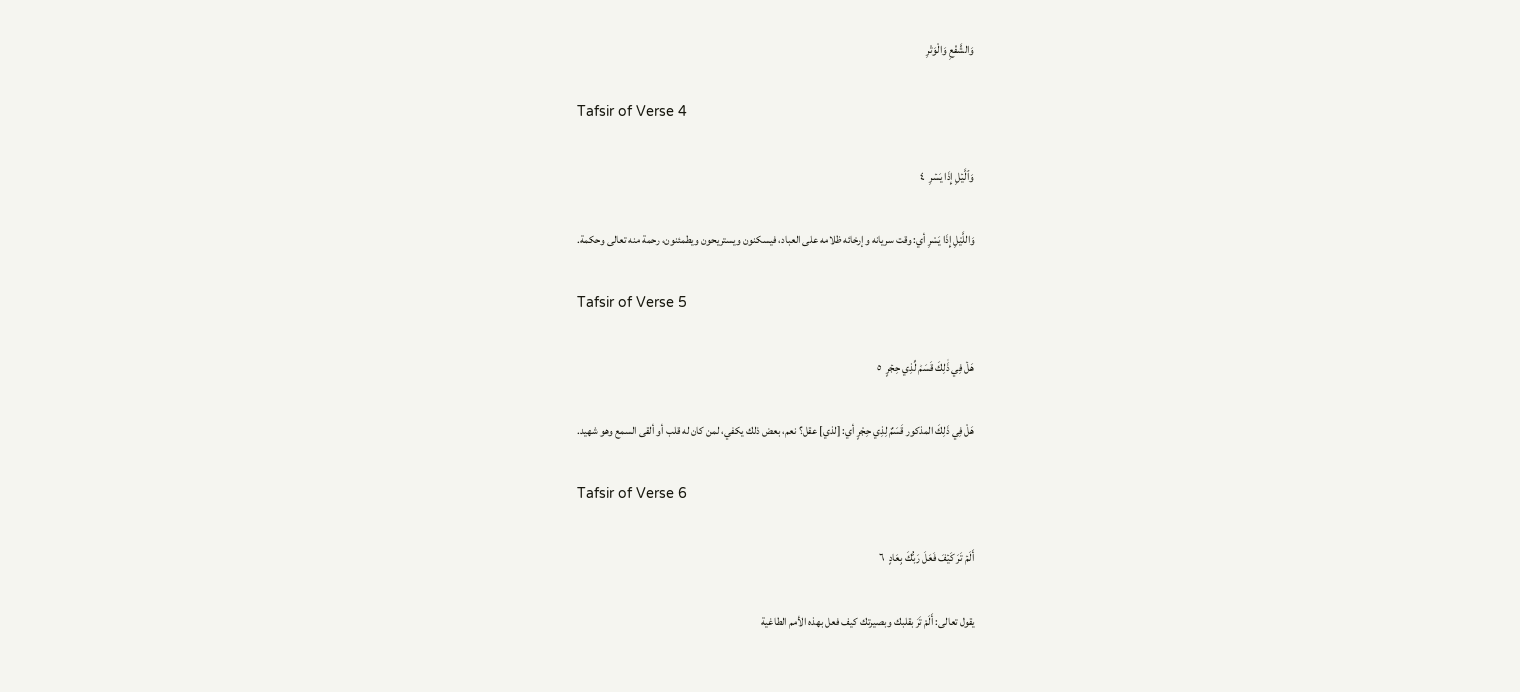وَالشَّفْعِ وَالْوَتْرِ

Tafsir of Verse 4

وَٱلَّيۡلِ إِذَا يَسۡرِ  ٤

وَاللَّيْلِ إِذَا يَسْرِ أي: وقت سريانه وإرخائه ظلامه على العباد، فيسكنون ويستريحون ويطمئنون، رحمة منه تعالى وحكمة.

Tafsir of Verse 5

هَلۡ فِي ذَٰلِكَ قَسَمٞ لِّذِي حِجۡرٍ  ٥

هَلْ فِي ذَلِكَ المذكور قَسَمٌ لِذِي حِجْرٍ أي: [لذي] عقل؟ نعم، بعض ذلك يكفي، لمن كان له قلب أو ألقى السمع وهو شهيد.

Tafsir of Verse 6

أَلَمۡ تَرَ كَيۡفَ فَعَلَ رَبُّكَ بِعَادٍ  ٦

يقول تعالى: أَلَمْ تَرَ بقلبك وبصيرتك كيف فعل بهذه الأمم الطاغية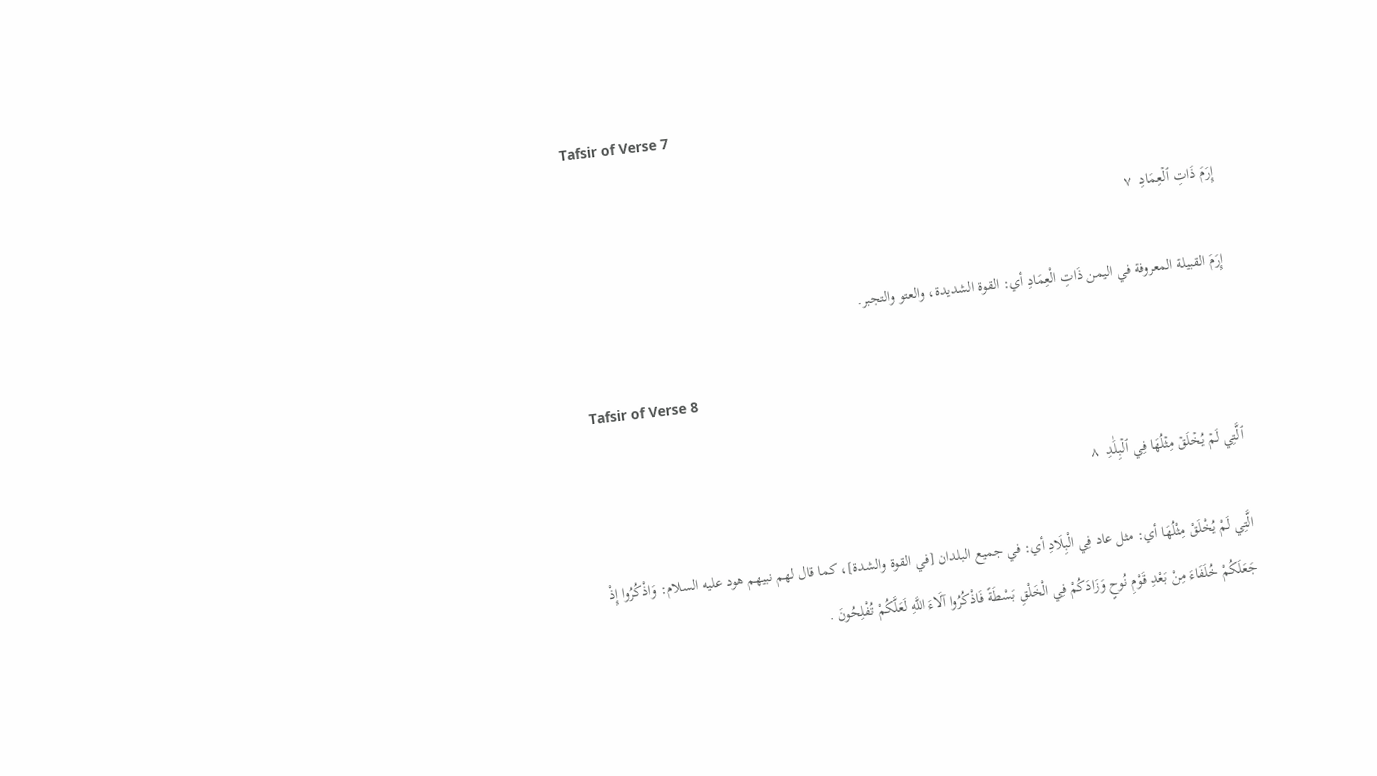Tafsir of Verse 7

إِرَمَ ذَاتِ ٱلۡعِمَادِ  ٧

إِرَمَ القبيلة المعروفة في اليمن ذَاتِ الْعِمَادِ أي: القوة الشديدة، والعتو والتجبر.

Tafsir of Verse 8

ٱلَّتِي لَمۡ يُخۡلَقۡ مِثۡلُهَا فِي ٱلۡبِلَٰدِ  ٨

الَّتِي لَمْ يُخْلَقْ مِثْلُهَا أي: مثل عاد فِي الْبِلَادِ أي: في جميع البلدان [في القوة والشدة]، كما قال لهم نبيهم هود عليه السلام: وَاذْكُرُوا إِذْ جَعَلَكُمْ خُلَفَاءَ مِنْ بَعْدِ قَوْمِ نُوحٍ وَزَادَكُمْ فِي الْخَلْقِ بَسْطَةً فَاذْكُرُوا آلَاءَ اللَّهِ لَعَلَّكُمْ تُفْلِحُونَ .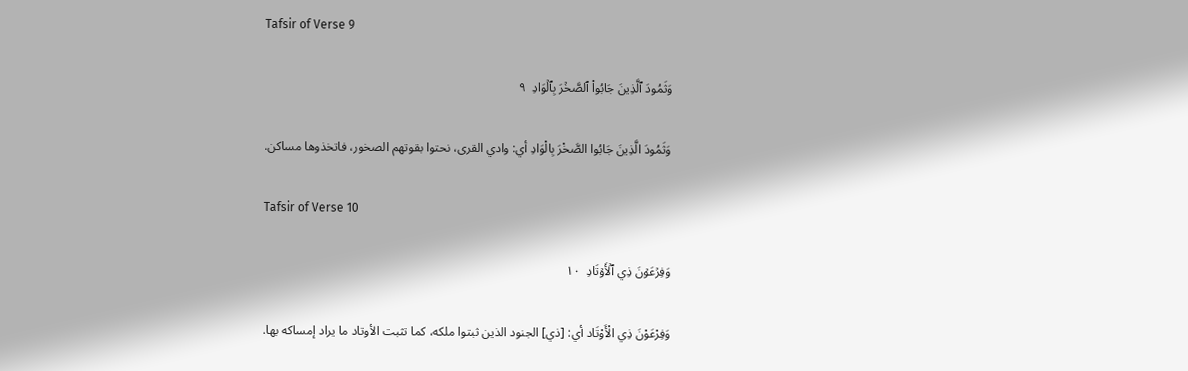Tafsir of Verse 9

وَثَمُودَ ٱلَّذِينَ جَابُواْ ٱلصَّخۡرَ بِٱلۡوَادِ  ٩

وَثَمُودَ الَّذِينَ جَابُوا الصَّخْرَ بِالْوَادِ أي: وادي القرى، نحتوا بقوتهم الصخور، فاتخذوها مساكن.

Tafsir of Verse 10

وَفِرۡعَوۡنَ ذِي ٱلۡأَوۡتَادِ  ١٠

وَفِرْعَوْنَ ذِي الْأَوْتَاد أي: [ذي] الجنود الذين ثبتوا ملكه، كما تثبت الأوتاد ما يراد إمساكه بها.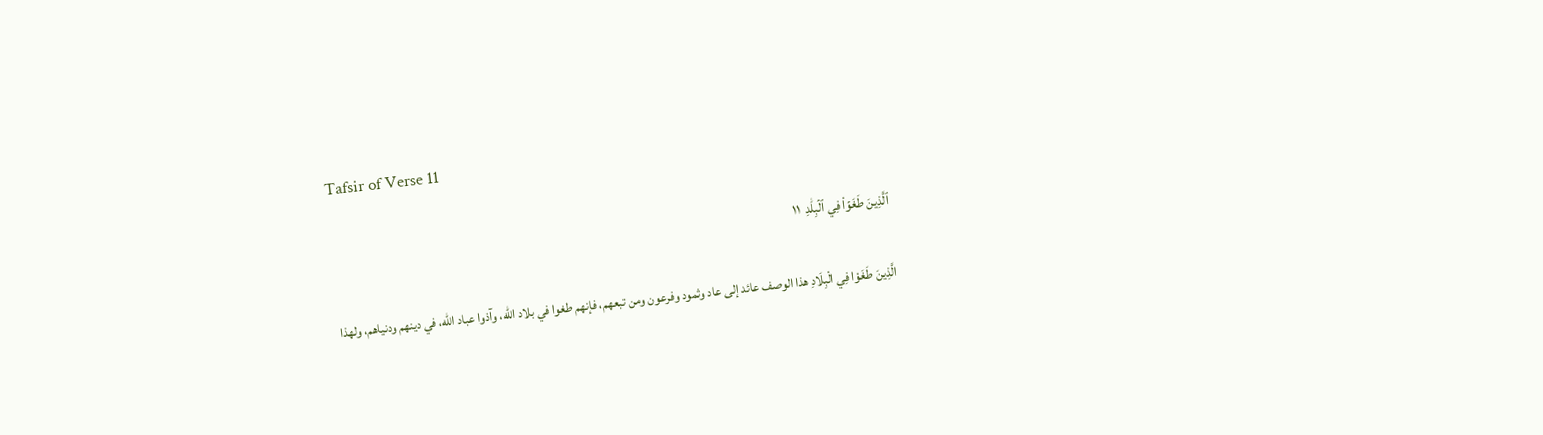Tafsir of Verse 11

ٱلَّذِينَ طَغَوۡاْ فِي ٱلۡبِلَٰدِ  ١١

الَّذِينَ طَغَوْا فِي الْبِلَادِ هذا الوصف عائد إلى عاد وثمود وفرعون ومن تبعهم، فإنهم طغوا في بلاد الله، وآذوا عباد الله، في دينهم ودنياهم، ولهذا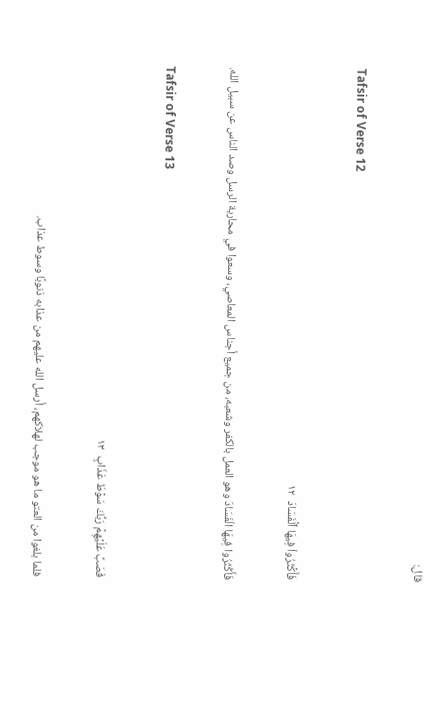قال:

Tafsir of Verse 12

فَأَكۡثَرُواْ فِيهَا ٱلۡفَسَادَ  ١٢

فَأَكْثَرُوا فِيهَا الْفَسَادَ وهو العمل بالكفر وشعبه، من جميع أجناس المعاصي، وسعوا في محاربة الرسل وصد الناس عن سبيل الله.

Tafsir of Verse 13

فَصَبَّ عَلَيۡهِمۡ رَبُّكَ سَوۡطَ عَذَابٍ  ١٣

فلما بلغوا من العتو ما هو موجب لهلاكهم، أرسل الله عليهم من عذابه ذنوبًا وسوط عذاب.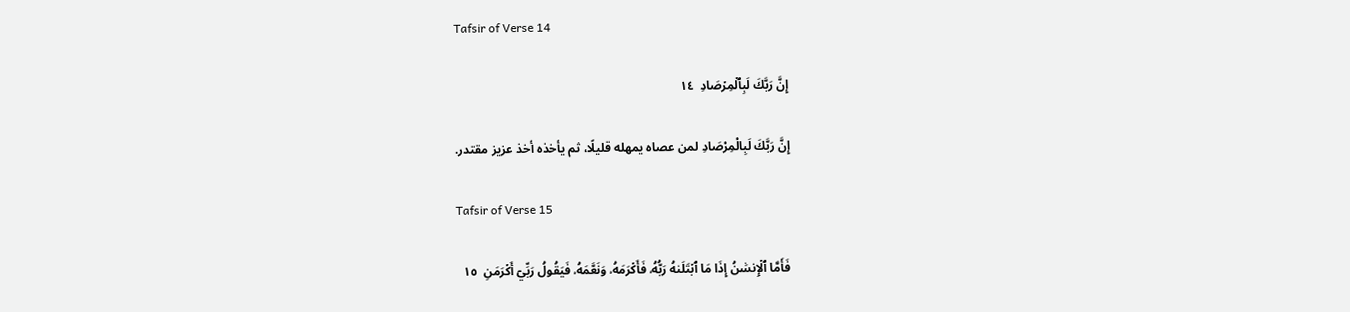Tafsir of Verse 14

إِنَّ رَبَّكَ لَبِٱلۡمِرۡصَادِ  ١٤

إِنَّ رَبَّكَ لَبِالْمِرْصَادِ لمن عصاه يمهله قليلًا، ثم يأخذه أخذ عزيز مقتدر.

Tafsir of Verse 15

فَأَمَّا ٱلۡإِنسَٰنُ إِذَا مَا ٱبۡتَلَىٰهُ رَبُّهُۥ فَأَكۡرَمَهُۥ وَنَعَّمَهُۥ فَيَقُولُ رَبِّيٓ أَكۡرَمَنِ  ١٥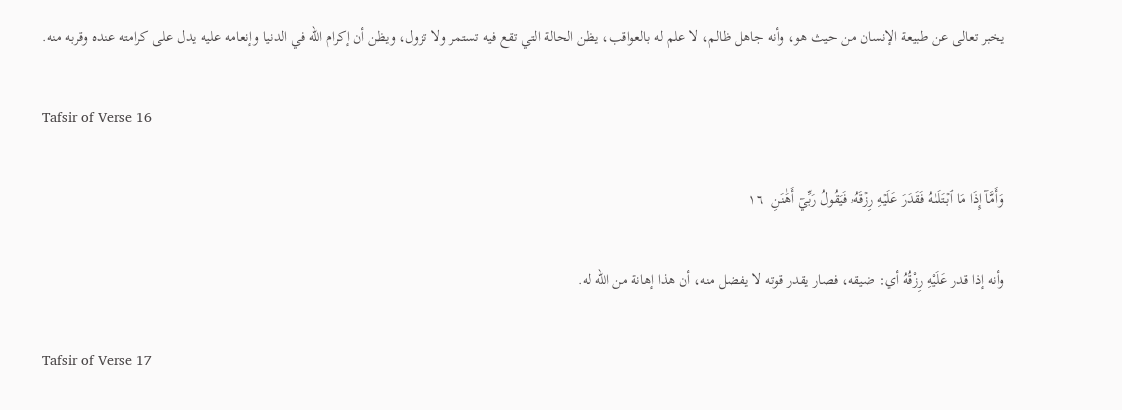يخبر تعالى عن طبيعة الإنسان من حيث هو، وأنه جاهل ظالم، لا علم له بالعواقب، يظن الحالة التي تقع فيه تستمر ولا تزول، ويظن أن إكرام الله في الدنيا وإنعامه عليه يدل على كرامته عنده وقربه منه.

Tafsir of Verse 16

وَأَمَّآ إِذَا مَا ٱبۡتَلَىٰهُ فَقَدَرَ عَلَيۡهِ رِزۡقَهُۥ فَيَقُولُ رَبِّيٓ أَهَٰنَنِ  ١٦

وأنه إذا قدر عَلَيْهِ رِزْقُهُ أي: ضيقه، فصار يقدر قوته لا يفضل منه، أن هذا إهانة من الله له.

Tafsir of Verse 17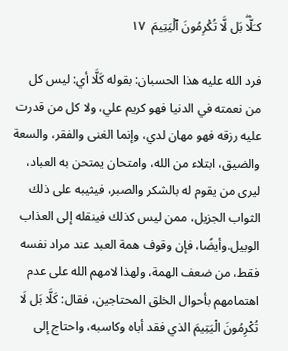كـَلَّاۖ بَل لَّا تُكۡرِمُونَ ٱلۡيَتِيمَ  ١٧

فرد الله عليه هذا الحسبان: بقوله كَلَّا أي: ليس كل من نعمته في الدنيا فهو كريم علي، ولا كل من قدرت عليه رزقه فهو مهان لدي، وإنما الغنى والفقر، والسعة والضيق، ابتلاء من الله، وامتحان يمتحن به العباد، ليرى من يقوم له بالشكر والصبر، فيثيبه على ذلك الثواب الجزيل، ممن ليس كذلك فينقله إلى العذاب الوبيل.وأيضًا، فإن وقوف همة العبد عند مراد نفسه فقط، من ضعف الهمة، ولهذا لامهم الله على عدم اهتمامهم بأحوال الخلق المحتاجين، فقال: كَلَّا بَل لَا تُكْرِمُونَ الْيَتِيمَ الذي فقد أباه وكاسبه، واحتاج إلى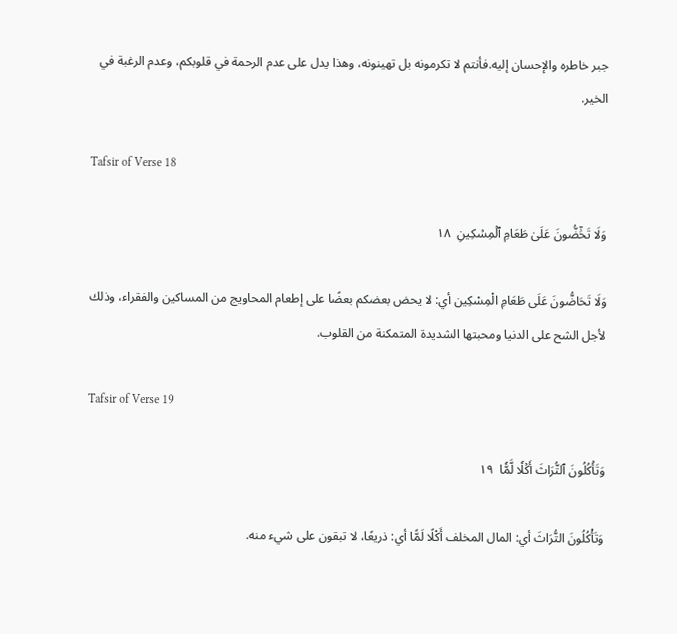جبر خاطره والإحسان إليه.فأنتم لا تكرمونه بل تهينونه، وهذا يدل على عدم الرحمة في قلوبكم، وعدم الرغبة في الخير.

Tafsir of Verse 18

وَلَا تَحَٰٓضُّونَ عَلَىٰ طَعَامِ ٱلۡمِسۡكِينِ  ١٨

وَلَا تَحَاضُّونَ عَلَى طَعَامِ الْمِسْكِين أي: لا يحض بعضكم بعضًا على إطعام المحاويج من المساكين والفقراء، وذلك لأجل الشح على الدنيا ومحبتها الشديدة المتمكنة من القلوب.

Tafsir of Verse 19

وَتَأۡكُلُونَ ٱلتُّرَاثَ أَكۡلٗا لَّمّٗا  ١٩

وَتَأْكُلُونَ التُّرَاثَ أي: المال المخلف أَكْلًا لَمًّا أي: ذريعًا، لا تبقون على شيء منه.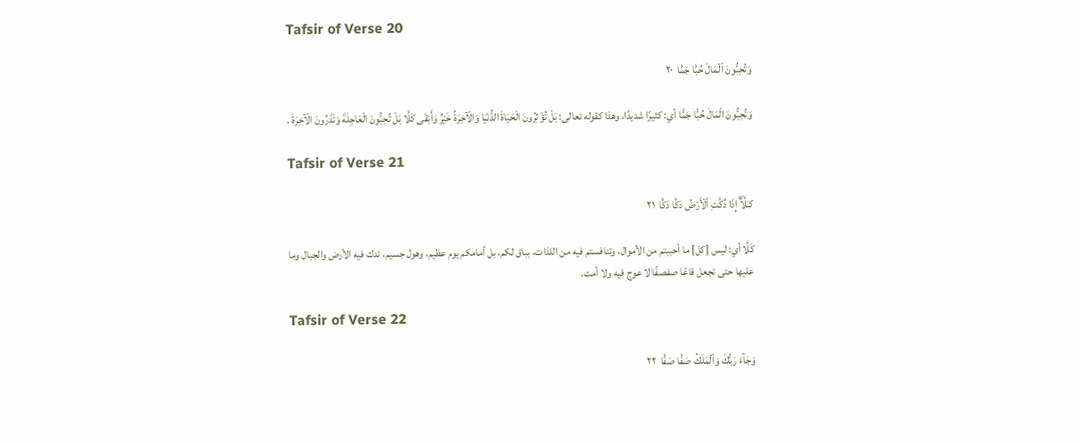Tafsir of Verse 20

وَتُحِبُّونَ ٱلۡمَالَ حُبّٗا جَمّٗا  ٢٠

وَتُحِبُّونَ الْمَالَ حُبًّا جَمًّا أي: كثيرًا شديدًا، وهذا كقوله تعالى: بَلْ تُؤْثِرُونَ الْحَيَاةَ الدُّنْيَا وَالْآخِرَةُ خَيْرٌ وَأَبْقَى كَلَّا بَلْ تُحِبُّونَ الْعَاجِلَةَ وَتَذَرُونَ الْآخِرَةَ .

Tafsir of Verse 21

كـَلَّآۖ إِذَا دُكَّتِ ٱلۡأَرۡضُ دَكّٗا دَكّٗا  ٢١

كَلَّا أي: ليس [كل] ما أحببتم من الأموال، وتنافستم فيه من اللذات، بباق لكم، بل أمامكم يوم عظيم، وهول جسيم، تدك فيه الأرض والجبال وما عليها حتى تجعل قاعًا صفصفًا لا عوج فيه ولا أمت.

Tafsir of Verse 22

وَجَآءَ رَبُّكَ وَٱلۡمَلَكُ صَفّٗا صَفّٗا  ٢٢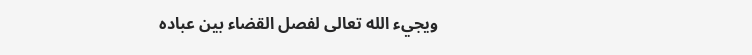ويجيء الله تعالى لفصل القضاء بين عباده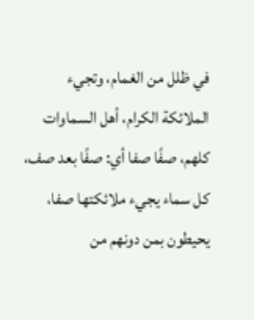في ظلل من الغمام، وتجيء الملائكة الكرام، أهل السماوات كلهم، صفًا صفا أي: صفًا بعد صف، كل سماء يجيء ملائكتها صفا، يحيطون بمن دونهم من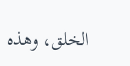الخلق، وهذه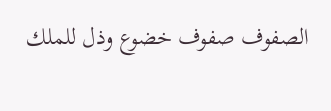الصفوف صفوف خضوع وذل للملك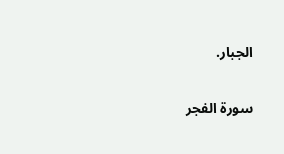الجبار.

سورة الفجر